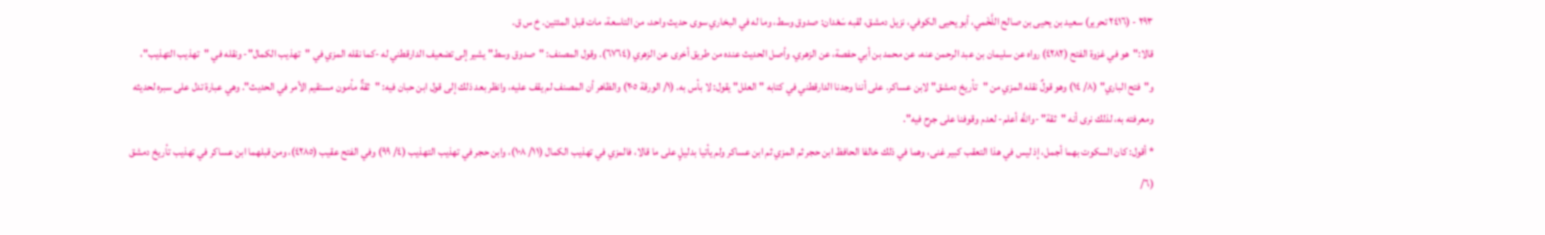٢٩٣ - (٢٤١٦ تحرير) سعيد بن يحيى بن صالح اللَّخْمي، أبو يحيى الكوفي، نزيل دمشق، لقبه سَعْدان: صدوق وسط، وما له في البخاري سوى حديث واحد، من التاسعة، مات قبل المئتين. خ س ق.
قالا:"هو في غزوة الفتح (٤٢٨٢) رواه عن سليمان بن عبد الرحمن عنه، عن محمد بن أبي حفصة، عن الزهري. وأصل الحديث عنده من طريق أخرى عن الزهري (٦٧٦٤). وقول المصنف: "صدوق وسط" يشير إلى تضعيف الدارقطني له -كما نقله المزي في "تهذيب الكمال"- ونقله في "تهذيب التهذيب"، و"فتح الباري" (٨/ ١٤) وهو قولٌ نقله المزي من "تأريخ دمشق" لابن عساكر. على أننا وجدنا الدارقطني في كتابه "العلل" يقول: لا بأس به. (١/ الورقة ٢٠٥) والظاهر أن المصنف لم يقف عليه، وانظر بعد ذلك إلى قول ابن حبان فيه: "ثقةٌ مأمون مستقيم الأمر في الحديث". وهي عبارة تدل على سبره لحديثه ومعرفته به، لذلك نرى أنه "ثقة" -واللَّه أعلم- لعدم وقوفنا على جرح فيه".
* أقول: كان السكوت بهما أجمل، إذ ليس في هذا التعقب كبير غنى، وهما في ذلك خالفا الحافظ ابن حجر ثم المزي ثم ابن عساكر ولم يأتيا بدليلٍ على ما قالا، فالمزي في تهذيب الكمال (١١/ ١٠٨)، وابن حجر في تهذيب التهذيب (٤/ ٩٩) وفي الفتح عقيب (٤٢٨٥)، ومن قبلهما ابن عساكر في تهذيب تأريخ دمشق (٦/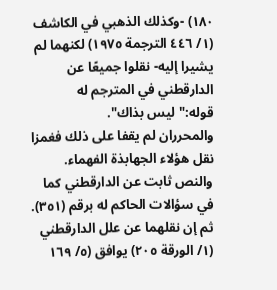١٨٠) -وكذلك الذهبي في الكاشف (١/ ٤٤٦ الترجمة ١٩٧٥) لكنهما لم يشيرا إليه- نقلوا جميعًا عن الدارقطني في المترجم له قوله:"ليس بذاك".
والمحرران لم يقفا على ذلك فغمزا نقل هؤلاء الجهابذة الفهماء. والنص ثابت عن الدارقطني كما في سؤالات الحاكم له برقم (٣٥١).
ثم إن نقلهما عن علل الدارقطني (١/ الورقة ٢٠٥) يوافق (٥/ ١٦٩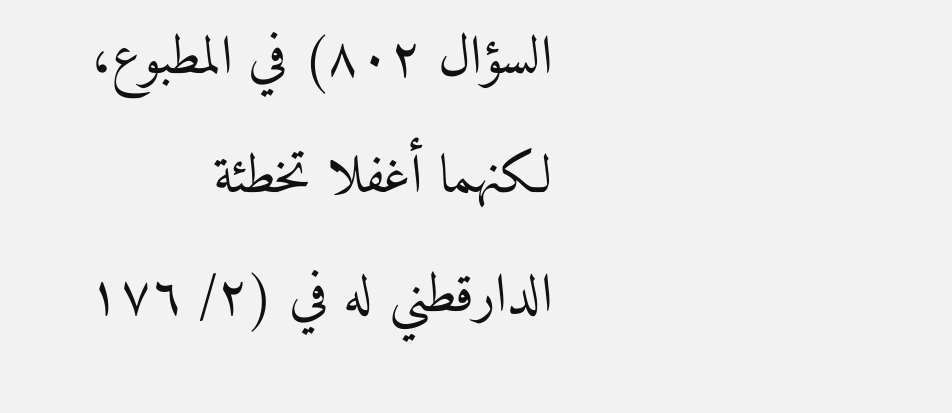السؤال ٨٠٢) في المطبوع، لكنهما أغفلا تخطئة الدارقطني له في (٢/ ١٧٦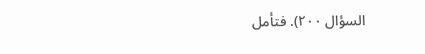السؤال ٢٠٠). فتأمل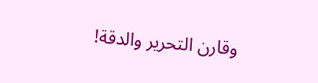وقارن التحرير والدقة!